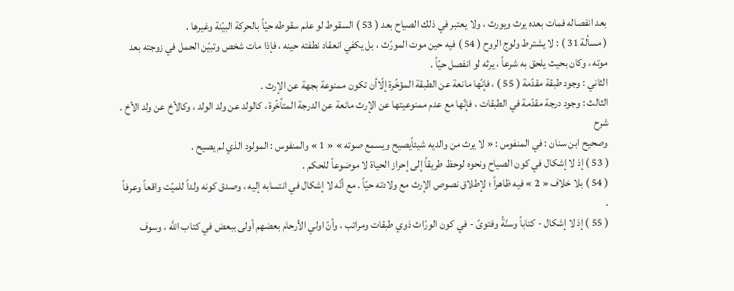بعد انفصاله فمات بعده يرث ويورث ، ولا يعتبر في ذلك الصياح بعد ( 53 ) السقوط لو علم سقوطه حيّاً بالحركة البيّنة وغيرها .
( مسألة 31 ) : لا يشترط ولوج الروح ( 54 ) فيه حين موت المورّث ، بل يكفي انعقاد نطفته حينه ، فإذا مات شخص وتبيّن الحمل في زوجته بعد موته ، وكان بحيث يلحق به شرعاً ، يرثه لو انفصل حيّاً .
الثاني : وجود طبقة مقدّمة ( 55 ) ، فإنّها مانعة عن الطبقة المؤخّرة إلّاأن تكون ممنوعة بجهة عن الإرث .
الثالث : وجود درجة مقدّمة في الطبقات ، فإنّها مع عدم ممنوعيتها عن الإرث مانعة عن الدرجة المتأخّرة ، كالولد عن ولد الولد ، وكالأخ عن ولد الأخ .
شرح
وصحيح ابن سنان : في المنفوس : « لا يرث من والديه شيئاًيصيح ويسمع صوته » « 1 » والمنفوس : المولود الذي لم يصيح .
( 53 ) إذ لا إشكال في كون الصياح ونحوه لوحظ طريقاً إلى إحراز الحياة لا موضوعاً للحكم .
( 54 ) بلا خلاف « 2 » فيه ظاهراً ؛ لإطلاق نصوص الإرث مع ولادته حيّاً . مع أنّه لا إشكال في انتسابه إليه ، وصدق كونه ولداً للميّت واقعاً وعرفاً .
( 55 ) إذ لا إشكال - كتاباً وسنّةً وفتوىً - في كون الورّاث ذوي طبقات ومراتب ، وأنّ اولي الأرحام بعضهم أولى ببعض في كتاب اللَّه ، وسوف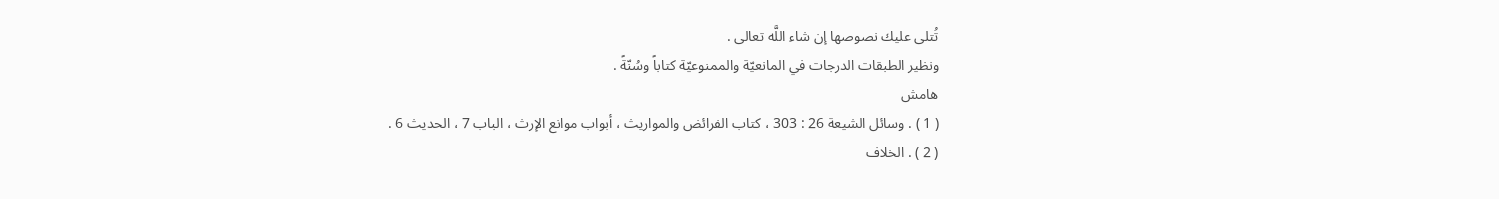تُتلى عليك نصوصها إن شاء اللَّه تعالى .
ونظير الطبقات الدرجات في المانعيّة والممنوعيّة كتاباً وسُنّةً .
هامش
( 1 ) . وسائل الشيعة 26 : 303 ، كتاب الفرائض والمواريث ، أبواب موانع الإرث ، الباب 7 ، الحديث 6 .
( 2 ) . الخلاف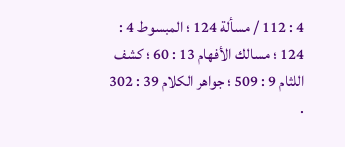4 : 112 / مسألة 124 ؛ المبسوط 4 : 124 ؛ مسالك الأفهام 13 : 60 ؛ كشف اللثام 9 : 509 ؛ جواهر الكلام 39 : 302 .